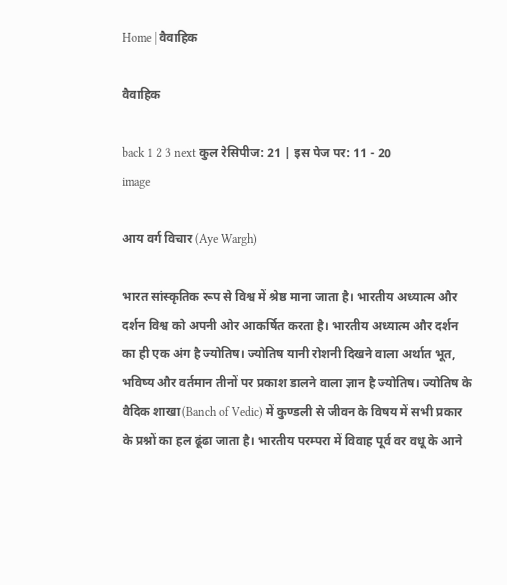Home | वैवाहिक

वैवाहिक

back 1 2 3 next कुल रेसिपीज: 21 | इस पेज पर: 11 - 20
image

आय वर्ग विचार (Aye Wargh)

भारत सांस्कृतिक रूप से विश्व में श्रेष्ठ माना जाता है। भारतीय अध्यात्म और दर्शन विश्व को अपनी ओर आकर्षित करता है। भारतीय अध्यात्म और दर्शन का ही एक अंग है ज्योतिष। ज्योतिष यानी रोशनी दिखने वाला अर्थात भूत, भविष्य और वर्तमान तीनों पर प्रकाश डालने वाला ज्ञान है ज्योतिष। ज्योतिष के वैदिक शाखा(Banch of Vedic) में कुण्डली से जीवन के विषय में सभी प्रकार के प्रश्नों का हल ढूंढा जाता है। भारतीय परम्परा में विवाह पूर्व वर वधू के आने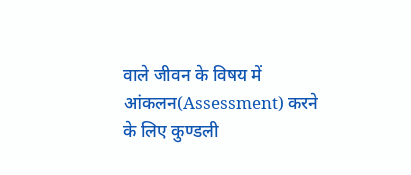वाले जीवन के विषय में आंकलन(Assessment) करने के लिए कुण्डली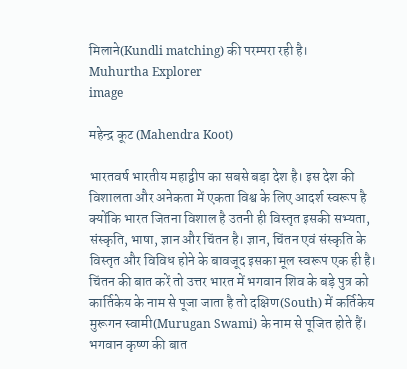मिलाने(Kundli matching) की परम्परा रही है।
Muhurtha Explorer
image

महेन्द्र कूट (Mahendra Koot)

भारतवर्ष भारतीय महाद्वीप का सबसे बड़ा देश है। इस देश की विशालता और अनेकता में एकता विश्व के लिए आदर्श स्वरूप है क्योंकि भारत जितना विशाल है उतनी ही विस्तृत इसकी सभ्यता, संस्कृति, भाषा, ज्ञान और चिंतन है। ज्ञान, चिंतन एवं संस्कृति के विस्तृत और विविध होने के बावजूद इसका मूल स्वरूप एक ही है। चिंतन की बात करें तो उत्तर भारत में भगवान शिव के बड़े पुत्र को कार्तिकेय के नाम से पूजा जाता है तो दक्षिण(South) में कर्तिकेय मुरूगन स्वामी(Murugan Swami) के नाम से पूजित होते हैं। भगवान कृष्ण की बात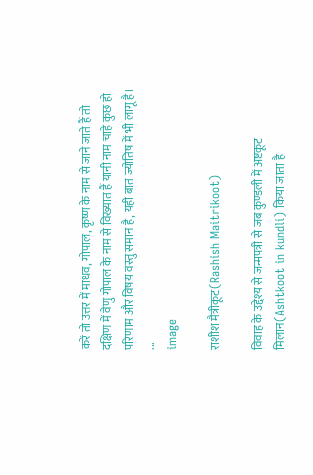करें तो उत्तर में माधव, गोपाल, कृष्ण के नाम से जाने जाते हैं तो दक्षिण में वेणु गोपाल के नाम से विख्यात हैं यानी नाम चाहे कुछ हो परिणाम और विषय वस्तु समान है, यही बात ज्योतिष में भी लागू है। ...
image

राशीश मैत्रीकूट(Rashish Maitrikoot)

विवाह के उद्देश्य से जन्मपत्री से जब कुण्डली में अष्टकूट मिलान(Ashtkoot in kundli) किया जाता है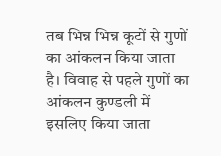तब भिन्न भिन्न कूटों से गुणों का आंकलन किया जाता है। विवाह से पहले गुणों का आंकलन कुण्डली में इसलिए किया जाता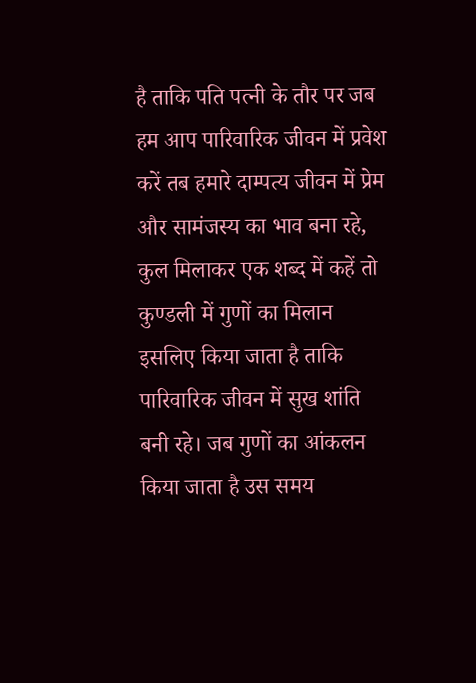है ताकि पति पत्नी के तौर पर जब हम आप पारिवारिक जीवन में प्रवेश करें तब हमारे दाम्पत्य जीवन में प्रेम और सामंजस्य का भाव बना रहे, कुल मिलाकर एक शब्द में कहें तो कुण्डली में गुणों का मिलान इसलिए किया जाता है ताकि पारिवारिक जीवन में सुख शांति बनी रहे। जब गुणों का आंकलन किया जाता है उस समय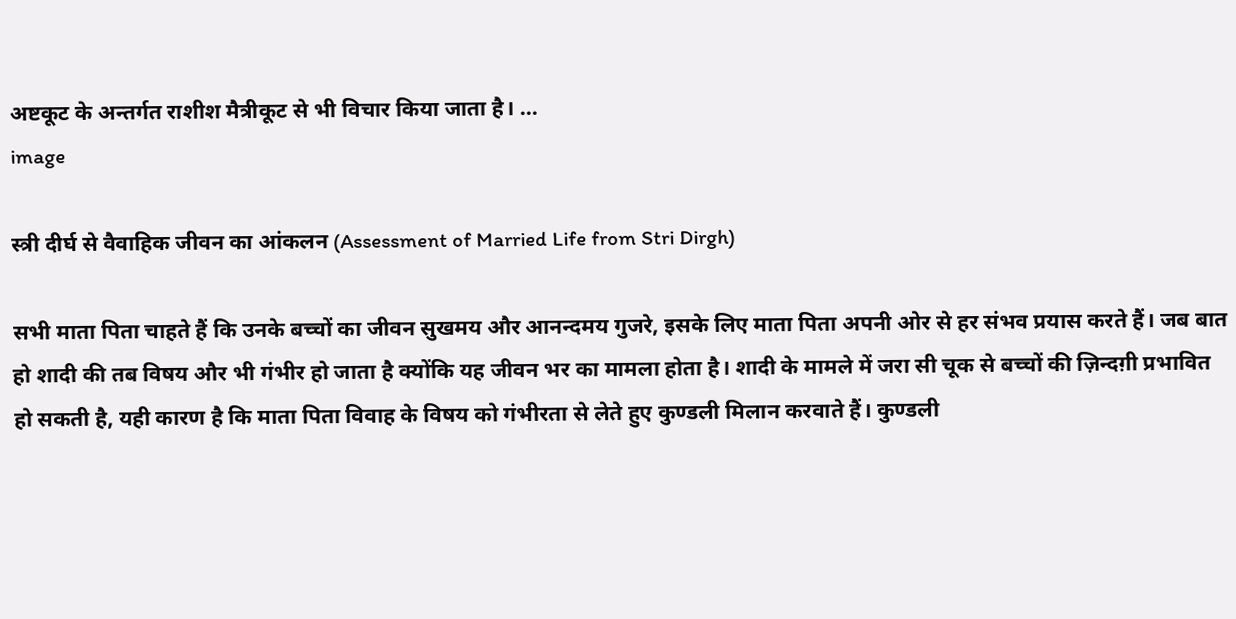अष्टकूट के अन्तर्गत राशीश मैत्रीकूट से भी विचार किया जाता है। ...
image

स्त्री दीर्घ से वैवाहिक जीवन का आंकलन (Assessment of Married Life from Stri Dirgh)

सभी माता पिता चाहते हैं कि उनके बच्चों का जीवन सुखमय और आनन्दमय गुजरे, इसके लिए माता पिता अपनी ओर से हर संभव प्रयास करते हैं। जब बात हो शादी की तब विषय और भी गंभीर हो जाता है क्योंकि यह जीवन भर का मामला होता है। शादी के मामले में जरा सी चूक से बच्चों की ज़िन्दग़ी प्रभावित हो सकती है, यही कारण है कि माता पिता विवाह के विषय को गंभीरता से लेते हुए कुण्डली मिलान करवाते हैं। कुण्डली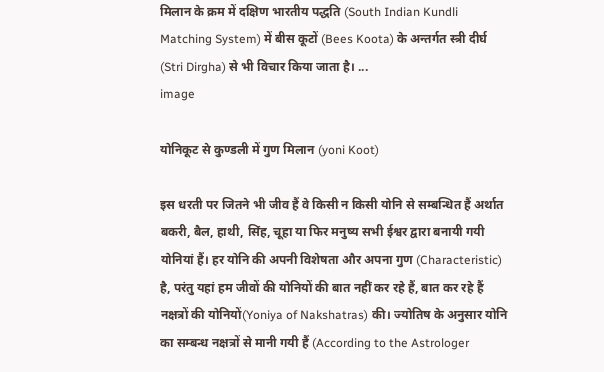मिलान के क्रम में दक्षिण भारतीय पद्धति (South Indian Kundli Matching System) में बीस कूटों (Bees Koota) के अन्तर्गत स्त्री दीर्घ (Stri Dirgha) से भी विचार किया जाता है। ...
image

योनिकूट से कुण्डली में गुण मिलान (yoni Koot)

इस धरती पर जितने भी जीव हैं वे किसी न किसी योनि से सम्बन्धित हैं अर्थात बकरी, बैल, हाथी, सिंह, चूहा या फिर मनुष्य सभी ईश्वर द्वारा बनायी गयी योनियां हैं। हर योनि की अपनी विशेषता और अपना गुण (Characteristic) है, परंतु यहां हम जीवों की योनियों की बात नहीं कर रहे हैं, बात कर रहे हैं नक्षत्रों की योनियों(Yoniya of Nakshatras) की। ज्योतिष के अनुसार योनि का सम्बन्ध नक्षत्रों से मानी गयी हैं (According to the Astrologer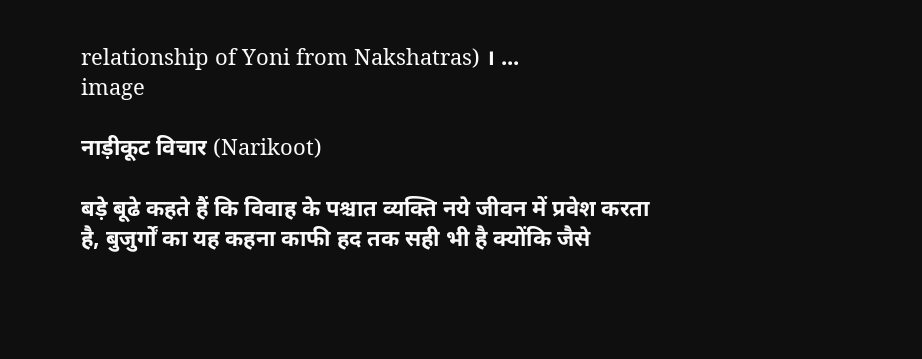relationship of Yoni from Nakshatras) । ...
image

नाड़ीकूट विचार (Narikoot)

बड़े बूढे कहते हैं कि विवाह के पश्चात व्यक्ति नये जीवन में प्रवेश करता है, बुजुर्गों का यह कहना काफी हद तक सही भी है क्योंकि जैसे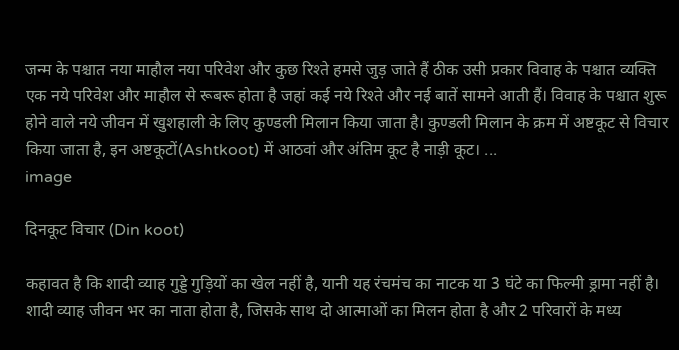जन्म के पश्चात नया माहौल नया परिवेश और कुछ रिश्ते हमसे जुड़ जाते हैं ठीक उसी प्रकार विवाह के पश्चात व्यक्ति एक नये परिवेश और माहौल से रूबरू होता है जहां कई नये रिश्ते और नई बातें सामने आती हैं। विवाह के पश्चात शुरू होने वाले नये जीवन में खुशहाली के लिए कुण्डली मिलान किया जाता है। कुण्डली मिलान के क्रम में अष्टकूट से विचार किया जाता है, इन अष्टकूटों(Ashtkoot) में आठवां और अंतिम कूट है नाड़ी कूट। ...
image

दिनकूट विचार (Din koot)

कहावत है कि शादी व्याह गुड्डे गुड़ियों का खेल नहीं है, यानी यह रंचमंच का नाटक या 3 घंटे का फिल्मी ड्रामा नहीं है। शादी व्याह जीवन भर का नाता होता है, जिसके साथ दो आत्माओं का मिलन होता है और 2 परिवारों के मध्य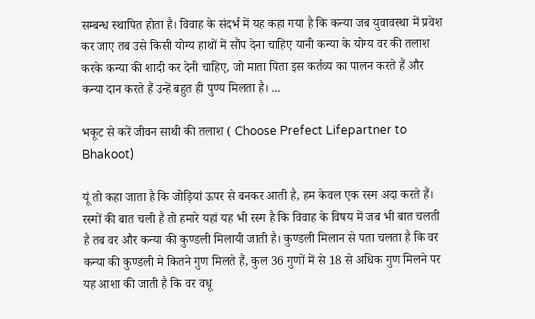सम्बन्ध स्थापित होता है। विवाह के संदर्भ में यह कहा गया है कि कन्या जब युवावस्था में प्रवेश कर जाए तब उसे किसी योग्य हाथों में सौंप देना चाहिए यानी कन्या के योग्य वर की तलाश करके कन्या की शादी कर देनी चाहिए, जो माता पिता इस कर्तव्य का पालन करते हैं और कन्या दान करते हैं उन्हें बहुत ही पुण्य मिलता है। ...

भकूट से करें जीवन साथी की तलाश ( Choose Prefect Lifepartner to Bhakoot)

यूं तो कहा जाता है कि जोड़ियां ऊपर से बनकर आती है, हम केवल एक रस्म अदा करते हैं। रस्मों की बात चली है तो हमारे यहां यह भी रस्म है कि विवाह के विषय में जब भी बात चलती है तब वर और कन्या की कुण्डली मिलायी जाती है। कुण्डली मिलान से पता चलता है कि वर कन्या की कुण्डली मे कितने गुण मिलते हैं, कुल 36 गुणों में से 18 से अधिक गुण मिलने पर यह आशा की जाती है कि वर वधू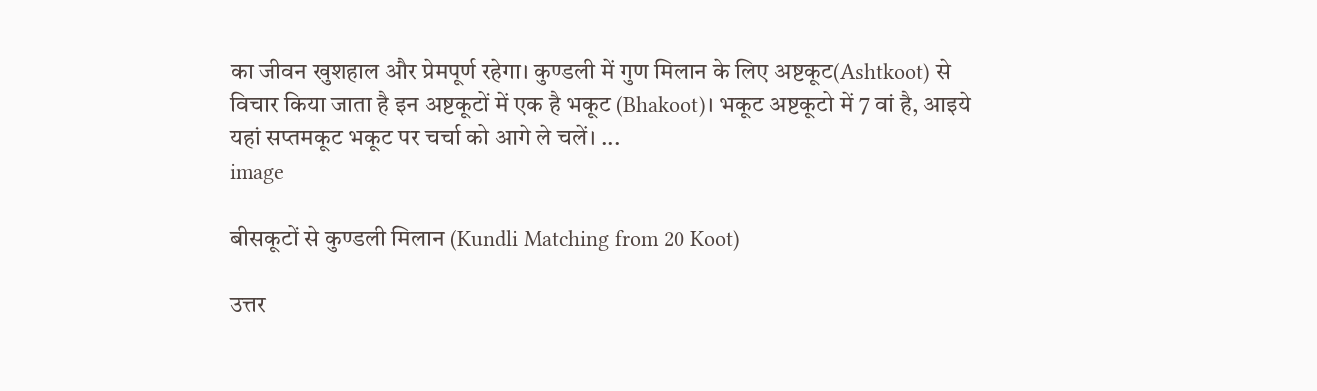का जीवन खुशहाल और प्रेमपूर्ण रहेगा। कुण्डली में गुण मिलान के लिए अष्टकूट(Ashtkoot) से विचार किया जाता है इन अष्टकूटों में एक है भकूट (Bhakoot)। भकूट अष्टकूटो में 7 वां है, आइये यहां सप्तमकूट भकूट पर चर्चा को आगे ले चलें। ...
image

बीसकूटों से कुण्डली मिलान (Kundli Matching from 20 Koot)

उत्तर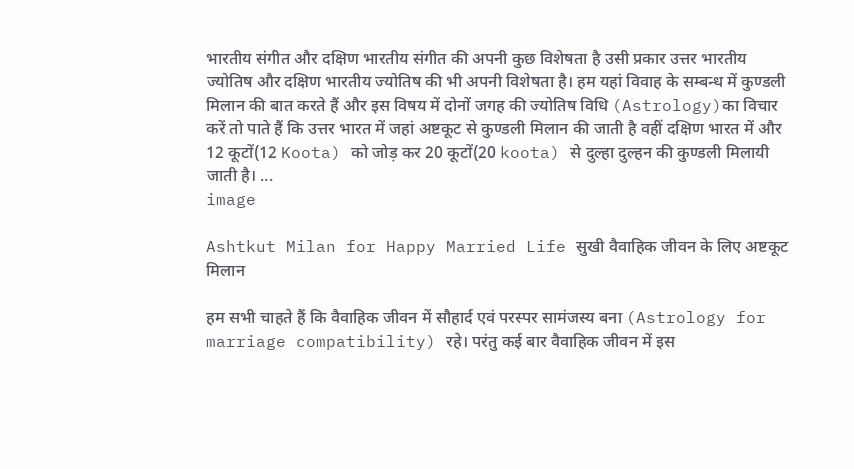भारतीय संगीत और दक्षिण भारतीय संगीत की अपनी कुछ विशेषता है उसी प्रकार उत्तर भारतीय ज्योतिष और दक्षिण भारतीय ज्योतिष की भी अपनी विशेषता है। हम यहां विवाह के सम्बन्ध में कुण्डली मिलान की बात करते हैं और इस विषय में दोनों जगह की ज्योतिष विधि (Astrology)का विचार करें तो पाते हैं कि उत्तर भारत में जहां अष्टकूट से कुण्डली मिलान की जाती है वहीं दक्षिण भारत में और 12 कूटों(12 Koota) को जोड़ कर 20 कूटों(20 koota) से दुल्हा दुल्हन की कुण्डली मिलायी जाती है। ...
image

Ashtkut Milan for Happy Married Life सुखी वैवाहिक जीवन के लिए अष्टकूट मिलान

हम सभी चाहते हैं कि वैवाहिक जीवन में सौहार्द एवं परस्पर सामंजस्य बना (Astrology for marriage compatibility) रहे। परंतु कई बार वैवाहिक जीवन में इस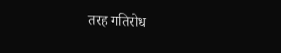तरह गतिरोध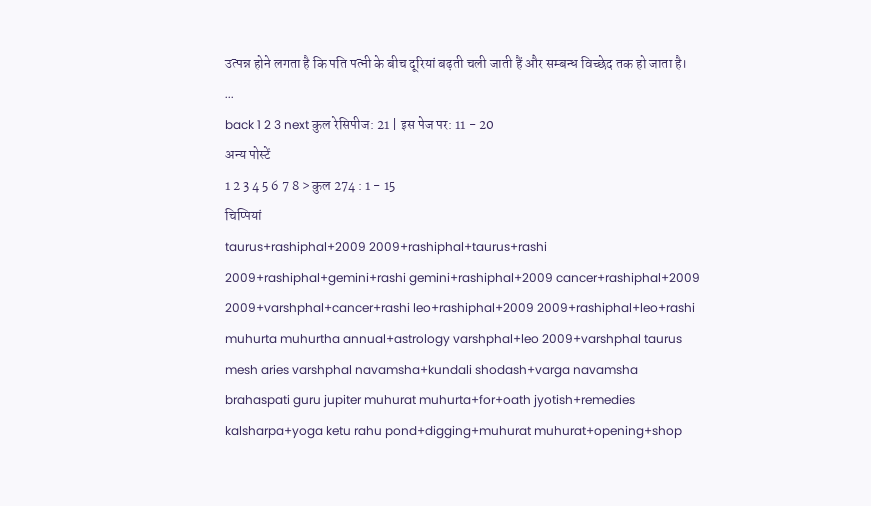उत्पन्न होने लगता है कि पति पत्नी के बीच दूरियां बढ़ती चली जाती हैं और सम्बन्ध विच्छेद तक हो जाता है। ...
back 1 2 3 next कुल रेसिपीज: 21 | इस पेज पर: 11 - 20
अन्य पोस्टें
1 2 3 4 5 6 7 8 > कुल 274 : 1 - 15
चिप्पियां
taurus+rashiphal+2009 2009+rashiphal+taurus+rashi 2009+rashiphal+gemini+rashi gemini+rashiphal+2009 cancer+rashiphal+2009 2009+varshphal+cancer+rashi leo+rashiphal+2009 2009+rashiphal+leo+rashi muhurta muhurtha annual+astrology varshphal+leo 2009+varshphal taurus mesh aries varshphal navamsha+kundali shodash+varga navamsha brahaspati guru jupiter muhurat muhurta+for+oath jyotish+remedies kalsharpa+yoga ketu rahu pond+digging+muhurat muhurat+opening+shop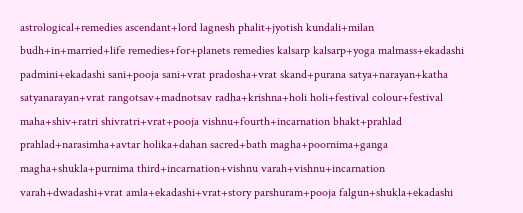astrological+remedies ascendant+lord lagnesh phalit+jyotish kundali+milan budh+in+married+life remedies+for+planets remedies kalsarp kalsarp+yoga malmass+ekadashi padmini+ekadashi sani+pooja sani+vrat pradosha+vrat skand+purana satya+narayan+katha satyanarayan+vrat rangotsav+madnotsav radha+krishna+holi holi+festival colour+festival maha+shiv+ratri shivratri+vrat+pooja vishnu+fourth+incarnation bhakt+prahlad prahlad+narasimha+avtar holika+dahan sacred+bath magha+poornima+ganga magha+shukla+purnima third+incarnation+vishnu varah+vishnu+incarnation varah+dwadashi+vrat amla+ekadashi+vrat+story parshuram+pooja falgun+shukla+ekadashi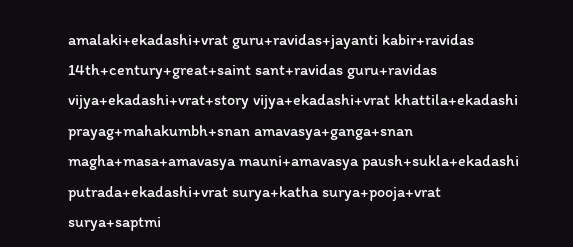amalaki+ekadashi+vrat guru+ravidas+jayanti kabir+ravidas 14th+century+great+saint sant+ravidas guru+ravidas vijya+ekadashi+vrat+story vijya+ekadashi+vrat khattila+ekadashi prayag+mahakumbh+snan amavasya+ganga+snan magha+masa+amavasya mauni+amavasya paush+sukla+ekadashi putrada+ekadashi+vrat surya+katha surya+pooja+vrat surya+saptmi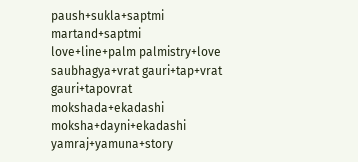paush+sukla+saptmi martand+saptmi love+line+palm palmistry+love saubhagya+vrat gauri+tap+vrat gauri+tapovrat mokshada+ekadashi moksha+dayni+ekadashi yamraj+yamuna+story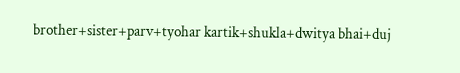brother+sister+parv+tyohar kartik+shukla+dwitya bhai+duj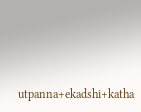utpanna+ekadshi+katha